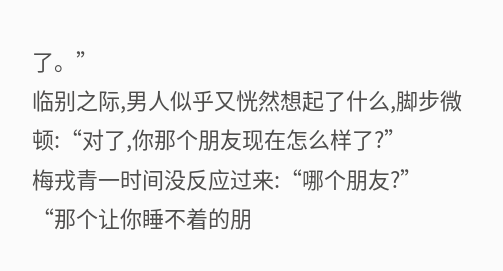了。”
临别之际,男人似乎又恍然想起了什么,脚步微顿:“对了,你那个朋友现在怎么样了?”
梅戎青一时间没反应过来:“哪个朋友?”
“那个让你睡不着的朋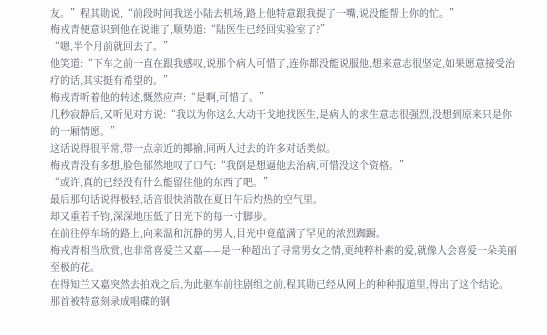友。”程其勋说,“前段时间我送小陆去机场,路上他特意跟我提了一嘴,说没能帮上你的忙。”
梅戎青便意识到他在说谁了,顺势道:“陆医生已经回实验室了?”
“嗯,半个月前就回去了。”
他笑道:“下车之前一直在跟我感叹,说那个病人可惜了,连你都没能说服他,想来意志很坚定,如果愿意接受治疗的话,其实挺有希望的。”
梅戎青听着他的转述,慨然应声:“是啊,可惜了。”
几秒寂静后,又听见对方说:“我以为你这么大动干戈地找医生,是病人的求生意志很强烈,没想到原来只是你的一厢情愿。”
这话说得很平常,带一点亲近的揶揄,同两人过去的许多对话类似。
梅戎青没有多想,脸色郁然地叹了口气:“我倒是想逼他去治病,可惜没这个资格。”
“或许,真的已经没有什么能留住他的东西了吧。”
最后那句话说得极轻,话音很快消散在夏日午后灼热的空气里。
却又重若千钧,深深地压低了日光下的每一寸脚步。
在前往停车场的路上,向来温和沉静的男人,目光中竟蕴满了罕见的浓烈踟蹰。
梅戎青相当欣赏,也非常喜爱兰又嘉——是一种超出了寻常男女之情,更纯粹朴素的爱,就像人会喜爱一朵美丽至极的花。
在得知兰又嘉突然去拍戏之后,为此驱车前往剧组之前,程其勋已经从网上的种种报道里,得出了这个结论。 那首被特意刻录成唱碟的钢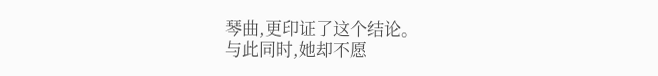琴曲,更印证了这个结论。
与此同时,她却不愿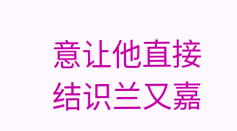意让他直接结识兰又嘉